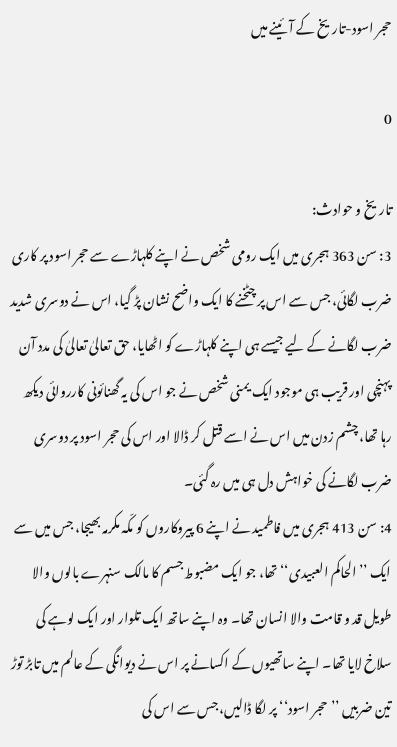حجر اسود-تاریخ کے آئینے میں

0

تاریخ و حوادث:
3: سن 363 ہجری میں ایک رومی شخص نے اپنے کلہاڑے سے حجر اسود پر کاری ضرب لگائی، جس سے اس پر چٹخنے کا ایک واضح نشان پڑ گیا، اس نے دوسری شدید ضرب لگانے کے لیے جیسے ہی اپنے کلہاڑے کو اٹھایا، حق تعالیٰ تعالیٰ کی مدد آن پہنچی اور قریب ہی موجود ایک یمنی شخص نے جو اس کی یہ گھنائونی کارروائی دیکھ رہا تھا، چشم زدن میں اس نے اسے قتل کر ڈالا اور اس کی حجر اسود پر دوسری ضرب لگانے کی خواہش دل ہی میں رہ گئی۔
4: سن 413 ہجری میں فاطمید نے اپنے 6 پیروکاروں کو مکّہ مکرمہ بھیجا، جس میں سے ایک ’’الحاکم العبیدی‘‘ تھا، جو ایک مضبوط جسم کا مالک سنہرے بالوں والا طویل قد و قامت والا انسان تھا۔ وہ اپنے ساتھ ایک تلوار اور ایک لوہے کی سلاخ لایا تھا۔ اپنے ساتھیوں کے اکسانے پر اس نے دیوانگی کے عالم میں تابڑ توڑ تین ضربیں ’’حجر اسود‘‘ پر لگا ڈالیں، جس سے اس کی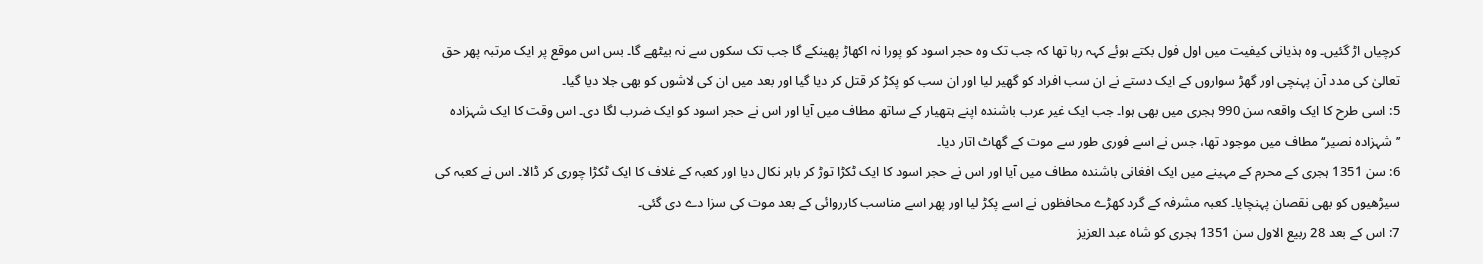کرچیاں اڑ گئیں۔ وہ ہذیانی کیفیت میں اول فول بکتے ہوئے کہہ رہا تھا کہ جب تک وہ حجر اسود کو پورا نہ اکھاڑ پھینکے گا جب تک سکوں سے نہ بیٹھے گا۔ بس اس موقع پر ایک مرتبہ پھر حق تعالیٰ کی مدد آن پہنچی اور گھڑ سواروں کے ایک دستے نے ان سب افراد کو گھیر لیا اور ان سب کو پکڑ کر قتل کر دیا گیا اور بعد میں ان کی لاشوں کو بھی جلا دیا گیا۔
5: اسی طرح کا ایک واقعہ سن 990 ہجری میں بھی ہوا۔ جب ایک غیر عرب باشندہ اپنے ہتھیار کے ساتھ مطاف میں آیا اور اس نے حجر اسود کو ایک ضرب لگا دی۔ اس وقت کا ایک شہزادہ ’’شہزادہ نصیر‘‘ مطاف میں موجود تھا، جس نے اسے فوری طور سے موت کے گھاٹ اتار دیا۔
6: سن 1351 ہجری کے محرم کے مہینے میں ایک افغانی باشندہ مطاف میں آیا اور اس نے حجر اسود کا ایک ٹکڑا توڑ کر باہر نکال دیا اور کعبہ کے غلاف کا ایک ٹکڑا چوری کر ڈالا۔ اس نے کعبہ کی سیڑھیوں کو بھی نقصان پہنچایا۔ کعبہ مشرفہ کے گرد کھڑے محافظوں نے اسے پکڑ لیا اور پھر اسے مناسب کارروائی کے بعد موت کی سزا دے دی گئی۔
7: اس کے بعد 28 ربیع الاول سن 1351 ہجری کو شاہ عبد العزیز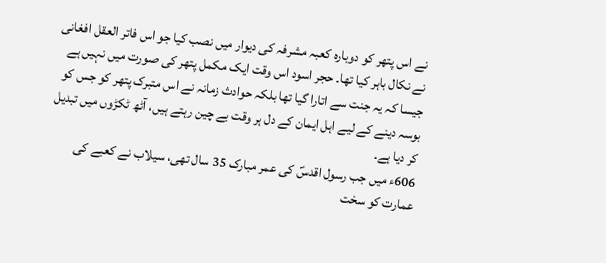نے اس پتھر کو دوبارہ کعبہ مشرفہ کی دیوار میں نصب کیا جو اس فاتر العقل افغانی نے نکال باہر کیا تھا۔ حجر اسود اس وقت ایک مکمل پتھر کی صورت میں نہیں ہے جیسا کہ یہ جنت سے اتارا گیا تھا بلکہ حوادث زمانہ نے اس متبرک پتھر کو جس کو بوسہ دینے کے لیے اہل ایمان کے دل ہر وقت بے چین رہتے ہیں، آٹھ ٹکڑوں میں تبدیل کر دیا ہے۔
606ء میں جب رسول اقدسؐ کی عمر مبارک 35 سال تھی، سیلاب نے کعبے کی عمارت کو سخت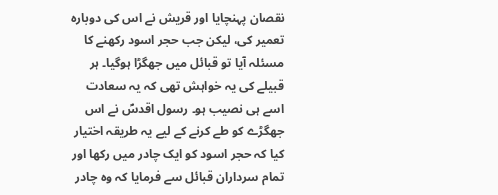نقصان پہنچایا اور قریش نے اس کی دوبارہ تعمیر کی، لیکن جب حجر اسود رکھنے کا مسئلہ آیا تو قبائل میں جھگڑا ہوگیا۔ ہر قبیلے کی یہ خواہش تھی کہ یہ سعادت اسے ہی نصیب ہو۔ رسول اقدسؐ نے اس جھگڑے کو طے کرنے کے لیے یہ طریقہ اختیار کیا کہ حجر اسود کو ایک چادر میں رکھا اور تمام سرداران قبائل سے فرمایا کہ وہ چادر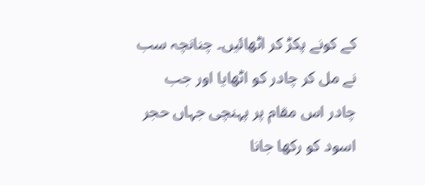کے کونے پکڑ کر اٹھائیں۔ چنانچہ سب نے مل کر چادر کو اٹھایا اور جب چادر اس مقام پر پہنچی جہاں حجر اسود کو رکھا جانا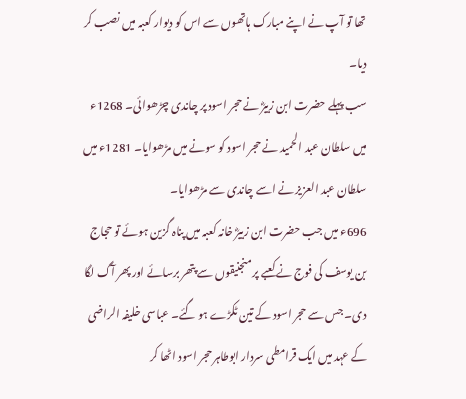تھا تو آپ نے اپنے مبارک ہاتھوں سے اس کو دیوار کعبہ میں نصب کر دیا۔
سب پہلے حضرت ابن زبیرؓ نے حجر اسود پر چاندی چڑھوائی۔ 1268ء میں سلطان عبد الحمید نے حجر اسود کو سونے میں مڑھوایا۔ 1281ء میں سلطان عبد العزیز نے اسے چاندی سے مڑھوایا۔
696ء میں جب حضرت ابن زبیرؓ خانہ کعبہ میں پناہ گزین ہوئے تو حجاج بن یوسف کی فوج نے کعبے پر منجنیقوں سے پتھر برسائے اور پھر آگ لگا دی۔ جس سے حجر اسود کے تین ٹکڑے ہو گئے۔ عباسی خلیفہ الراضی کے عہد میں ایک قرامطی سردار ابوطاہر حجر اسود اٹھا کر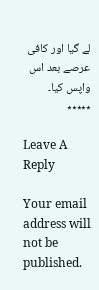لے گیا اور کافی عرصے بعد اس واپس کیا۔
٭٭٭٭٭

Leave A Reply

Your email address will not be published.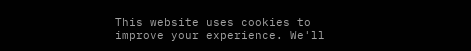This website uses cookies to improve your experience. We'll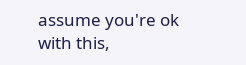assume you're ok with this,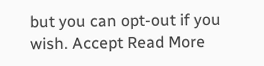but you can opt-out if you wish. Accept Read More